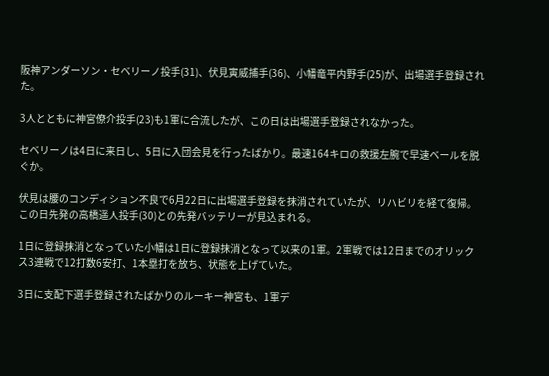阪神アンダーソン・セベリーノ投手(31)、伏見寅威捕手(36)、小幡竜平内野手(25)が、出場選手登録された。

3人とともに神宮僚介投手(23)も1軍に合流したが、この日は出場選手登録されなかった。

セベリーノは4日に来日し、5日に入団会見を行ったばかり。最速164キロの救援左腕で早速ベールを脱ぐか。

伏見は腰のコンディション不良で6月22日に出場選手登録を抹消されていたが、リハビリを経て復帰。この日先発の高橋遥人投手(30)との先発バッテリーが見込まれる。

1日に登録抹消となっていた小幡は1日に登録抹消となって以来の1軍。2軍戦では12日までのオリックス3連戦で12打数6安打、1本塁打を放ち、状態を上げていた。

3日に支配下選手登録されたばかりのルーキー神宮も、1軍デ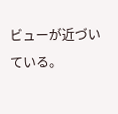ビューが近づいている。